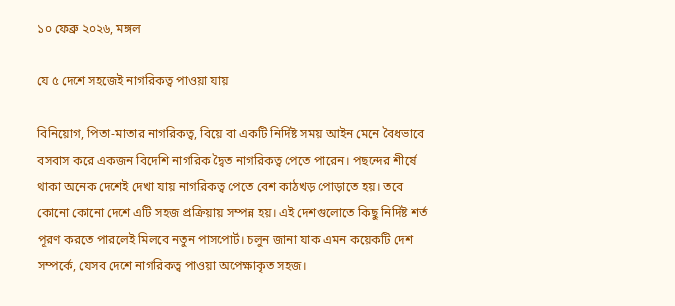১০ ফেব্রু ২০২৬, মঙ্গল

যে ৫ দেশে সহজেই নাগরিকত্ব পাওয়া যায়

বিনিয়োগ, পিতা-মাতার নাগরিকত্ব, বিয়ে বা একটি নির্দিষ্ট সময় আইন মেনে বৈধভাবে বসবাস করে একজন বিদেশি নাগরিক দ্বৈত নাগরিকত্ব পেতে পারেন। পছন্দের শীর্ষে থাকা অনেক দেশেই দেখা যায় নাগরিকত্ব পেতে বেশ কাঠখড় পোড়াতে হয়। তবে কোনো কোনো দেশে এটি সহজ প্রক্রিয়ায় সম্পন্ন হয়। এই দেশগুলোতে কিছু নির্দিষ্ট শর্ত পূরণ করতে পারলেই মিলবে নতুন পাসপোর্ট। চলুন জানা যাক এমন কয়েকটি দেশ সম্পর্কে, যেসব দেশে নাগরিকত্ব পাওয়া অপেক্ষাকৃত সহজ।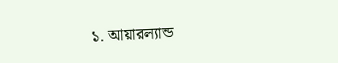১. আয়ারল্যান্ড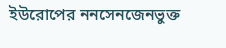ইউরোপের ননসেনজেনভুক্ত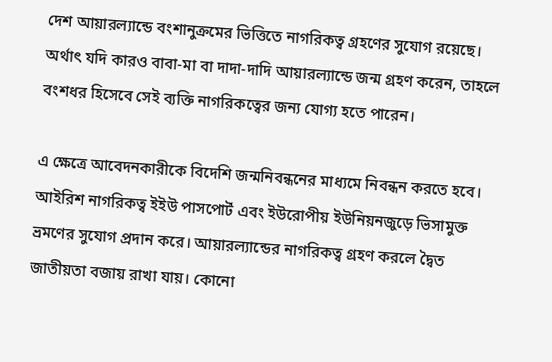দেশ আয়ারল্যান্ডে বংশানুক্রমের ভিত্তিতে নাগরিকত্ব গ্রহণের সুযোগ রয়েছে। অর্থাৎ যদি কারও বাবা-মা বা দাদা-দাদি আয়ারল্যান্ডে জন্ম গ্রহণ করেন, তাহলে বংশধর হিসেবে সেই ব্যক্তি নাগরিকত্বের জন্য যোগ্য হতে পারেন।

এ ক্ষেত্রে আবেদনকারীকে বিদেশি জন্মনিবন্ধনের মাধ্যমে নিবন্ধন করতে হবে। আইরিশ নাগরিকত্ব ইইউ পাসপোর্ট এবং ইউরোপীয় ইউনিয়নজুড়ে ভিসামুক্ত ভ্রমণের সুযোগ প্রদান করে। আয়ারল্যান্ডের নাগরিকত্ব গ্রহণ করলে দ্বৈত জাতীয়তা বজায় রাখা যায়। কোনো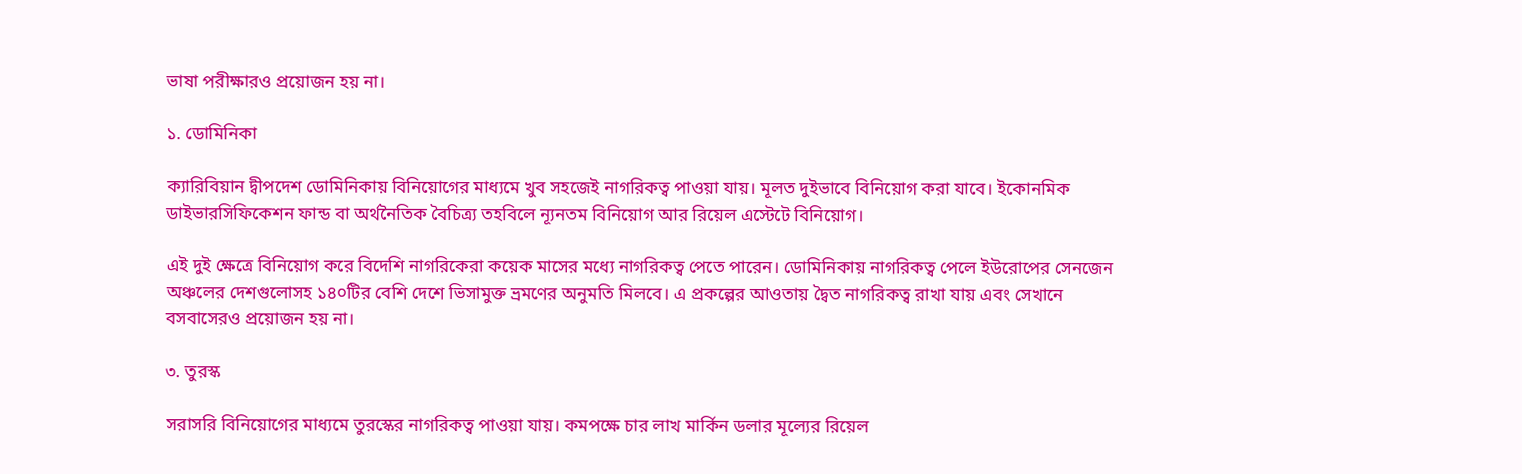ভাষা পরীক্ষারও প্রয়োজন হয় না।

১. ডোমিনিকা

ক্যারিবিয়ান দ্বীপদেশ ডোমিনিকায় বিনিয়োগের মাধ্যমে খুব সহজেই নাগরিকত্ব পাওয়া যায়। মূলত দুইভাবে বিনিয়োগ করা যাবে। ইকোনমিক ডাইভারসিফিকেশন ফান্ড বা অর্থনৈতিক বৈচিত্র্য তহবিলে ন্যূনতম বিনিয়োগ আর রিয়েল এস্টেটে বিনিয়োগ।

এই দুই ক্ষেত্রে বিনিয়োগ করে বিদেশি নাগরিকেরা কয়েক মাসের মধ্যে নাগরিকত্ব পেতে পারেন। ডোমিনিকায় নাগরিকত্ব পেলে ইউরোপের সেনজেন অঞ্চলের দেশগুলোসহ ১৪০টির বেশি দেশে ভিসামুক্ত ভ্রমণের অনুমতি মিলবে। এ প্রকল্পের আওতায় দ্বৈত নাগরিকত্ব রাখা যায় এবং সেখানে বসবাসেরও প্রয়োজন হয় না।

৩. তুরস্ক

সরাসরি বিনিয়োগের মাধ্যমে তুরস্কের নাগরিকত্ব পাওয়া যায়। কমপক্ষে চার লাখ মার্কিন ডলার মূল্যের রিয়েল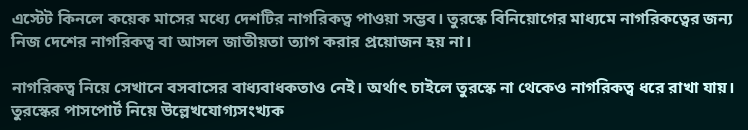এস্টেট কিনলে কয়েক মাসের মধ্যে দেশটির নাগরিকত্ব পাওয়া সম্ভব। তুরস্কে বিনিয়োগের মাধ্যমে নাগরিকত্বের জন্য নিজ দেশের নাগরিকত্ব বা আসল জাতীয়তা ত্যাগ করার প্রয়োজন হয় না।

নাগরিকত্ব নিয়ে সেখানে বসবাসের বাধ্যবাধকতাও নেই। অর্থাৎ চাইলে তুরস্কে না থেকেও নাগরিকত্ব ধরে রাখা যায়। তুরস্কের পাসপোর্ট নিয়ে উল্লেখযোগ্যসংখ্যক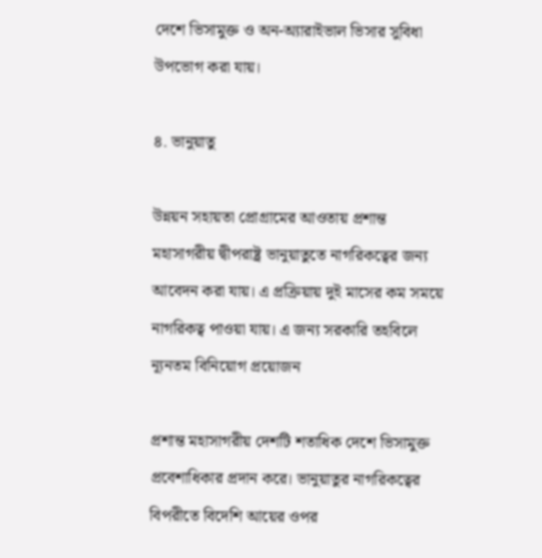দেশে ভিসামুক্ত ও অন-অ্যারাইভাল ভিসার সুবিধা উপভোগ করা যায়।

৪. ভানুয়াতু

উন্নয়ন সহায়তা প্রোগ্রামের আওতায় প্রশান্ত মহাসাগরীয় দ্বীপরাষ্ট্র ভানুয়াতুতে নাগরিকত্বের জন্য আবেদন করা যায়। এ প্রক্রিয়ায় দুই মাসের কম সময়ে নাগরিকত্ব পাওয়া যায়। এ জন্য সরকারি তহবিলে ন্যূনতম বিনিয়োগ প্রয়োজন

প্রশান্ত মহাসাগরীয় দেশটি শতাধিক দেশে ভিসামুক্ত প্রবেশাধিকার প্রদান করে। ভানুয়াতুর নাগরিকত্বের বিপরীতে বিদেশি আয়ের ওপর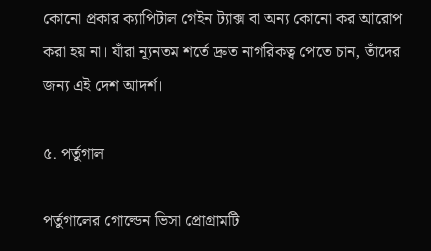কোনো প্রকার ক্যাপিটাল গেইন ট্যাক্স বা অন্য কোনো কর আরোপ করা হয় না। যাঁরা ন্যূনতম শর্তে দ্রুত নাগরিকত্ব পেতে চান, তাঁদের জন্য এই দেশ আদর্শ।

৫. পর্তুগাল

পর্তুগালের গোল্ডেন ভিসা প্রোগ্রামটি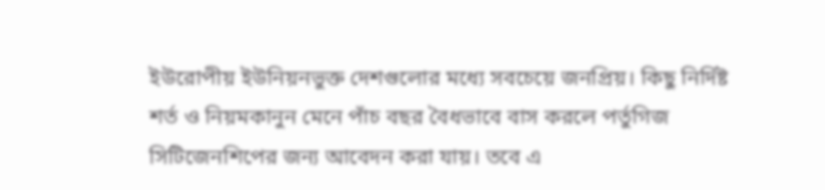ইউরোপীয় ইউনিয়নভুক্ত দেশগুলোর মধ্যে সবচেয়ে জনপ্রিয়। কিছু নির্দিষ্ট শর্ত ও নিয়মকানুন মেনে পাঁচ বছর বৈধভাবে বাস করলে পর্তুগিজ সিটিজেনশিপের জন্য আবেদন করা যায়। তবে এ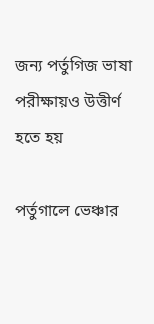জন্য পর্তুগিজ ভাষা পরীক্ষায়ও উত্তীর্ণ হতে হয়

পর্তুগালে ভেঞ্চার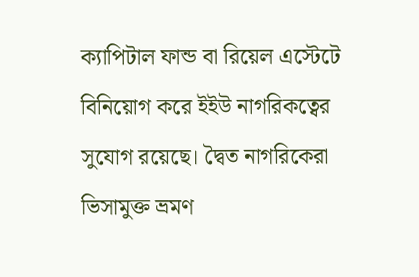ক্যাপিটাল ফান্ড বা রিয়েল এস্টেটে বিনিয়োগ করে ইইউ নাগরিকত্বের সুযোগ রয়েছে। দ্বৈত নাগরিকেরা ভিসামুক্ত ভ্রমণ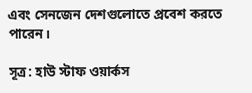এবং সেনজেন দেশগুলোতে প্রবেশ করতে পারেন।

সূত্র: হাউ স্টাফ ওয়ার্কস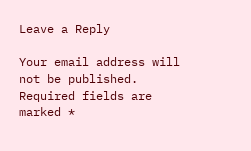Leave a Reply

Your email address will not be published. Required fields are marked *